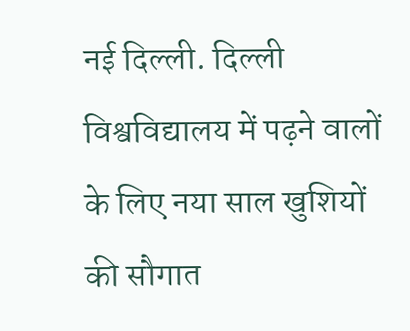नई दिल्ली. दिल्ली विश्वविद्यालय में पढ़ने वालों के लिए नया साल खुशियों की सौगात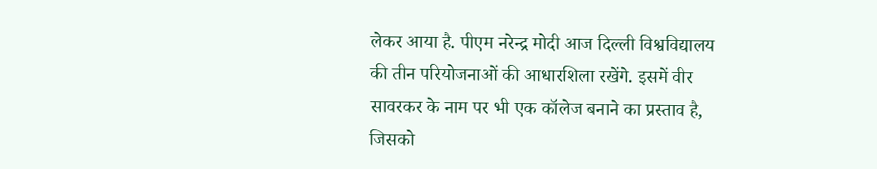लेकर आया है. पीएम नरेन्द्र मोदी आज दिल्ली विश्वविद्यालय की तीन परियोजनाओं की आधारशिला रखेंगे. इसमें वीर सावरकर के नाम पर भी एक कॉलेज बनाने का प्रस्ताव है, जिसको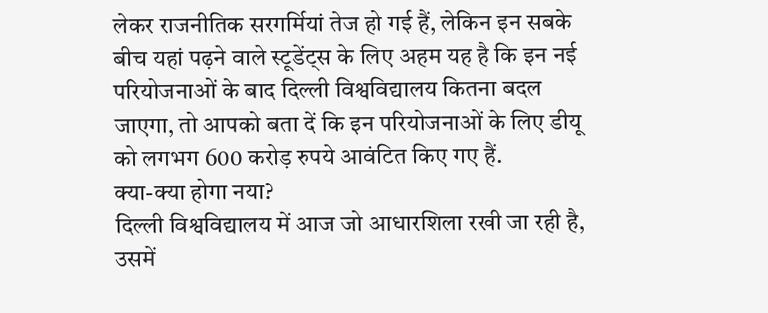लेकर राजनीतिक सरगर्मियां तेज हो गई हैं, लेकिन इन सबके बीच यहां पढ़ने वाले स्टूडेंट्स के लिए अहम यह है कि इन नई परियोजनाओं के बाद दिल्ली विश्वविद्यालय कितना बदल जाएगा, तो आपको बता दें कि इन परियोजनाओं के लिए डीयू को लगभग 600 करोड़ रुपये आवंटित किए गए हैं.
क्या-क्या होगा नया?
दिल्ली विश्वविद्यालय में आज जो आधारशिला रखी जा रही है, उसमें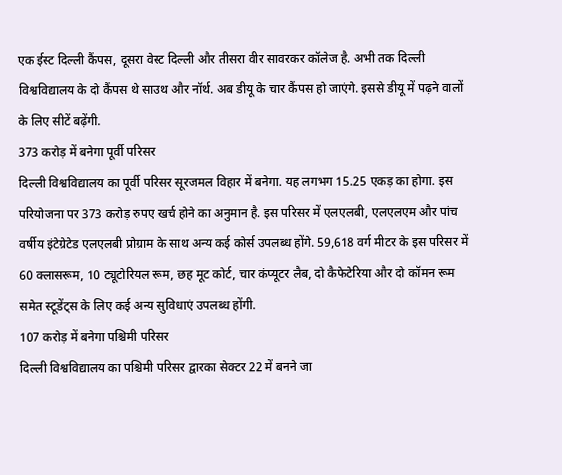एक ईस्ट दिल्ली कैंपस, दूसरा वेस्ट दिल्ली और तीसरा वीर सावरकर कॉलेज है. अभी तक दिल्ली विश्वविद्यालय के दो कैंपस थे साउथ और नॉर्थ. अब डीयू के चार कैंपस हो जाएंगे. इससे डीयू में पढ़ने वालों के लिए सीटें बढ़ेंगी.
373 करोड़ में बनेगा पूर्वी परिसर
दिल्ली विश्वविद्यालय का पूर्वी परिसर सूरजमल विहार में बनेगा. यह लगभग 15.25 एकड़ का होगा. इस परियोजना पर 373 करोड़ रुपए खर्च होने का अनुमान है. इस परिसर में एलएलबी, एलएलएम और पांच वर्षीय इंटेग्रेटेड एलएलबी प्रोग्राम के साथ अन्य कई कोर्स उपलब्ध होंगे. 59,618 वर्ग मीटर के इस परिसर में 60 क्लासरूम, 10 ट्यूटोरियल रूम, छह मूट कोर्ट, चार कंप्यूटर लैब, दो कैफेटेरिया और दो कॉमन रूम समेत स्टूडेंट्स के लिए कई अन्य सुविधाएं उपलब्ध होंगी.
107 करोड़ में बनेगा पश्चिमी परिसर
दिल्ली विश्वविद्यालय का पश्चिमी परिसर द्वारका सेक्टर 22 में बनने जा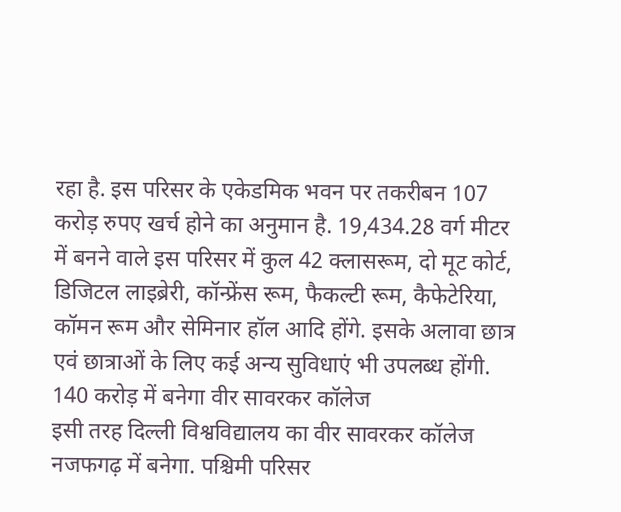रहा है. इस परिसर के एकेडमिक भवन पर तकरीबन 107 करोड़ रुपए खर्च होने का अनुमान है. 19,434.28 वर्ग मीटर में बनने वाले इस परिसर में कुल 42 क्लासरूम, दो मूट कोर्ट, डिजिटल लाइब्रेरी, कॉन्फ्रेंस रूम, फैकल्टी रूम, कैफेटेरिया, कॉमन रूम और सेमिनार हॉल आदि होंगे. इसके अलावा छात्र एवं छात्राओं के लिए कई अन्य सुविधाएं भी उपलब्ध होंगी.
140 करोड़ में बनेगा वीर सावरकर कॉलेज
इसी तरह दिल्ली विश्वविद्यालय का वीर सावरकर कॉलेज नजफगढ़ में बनेगा. पश्चिमी परिसर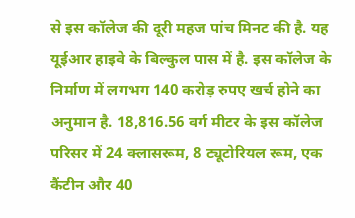से इस कॉलेज की दूरी महज पांच मिनट की है. यह यूईआर हाइवे के बिल्कुल पास में है. इस कॉलेज के निर्माण में लगभग 140 करोड़ रुपए खर्च होने का अनुमान है. 18,816.56 वर्ग मीटर के इस कॉलेज परिसर में 24 क्लासरूम, 8 ट्यूटोरियल रूम, एक कैंटीन और 40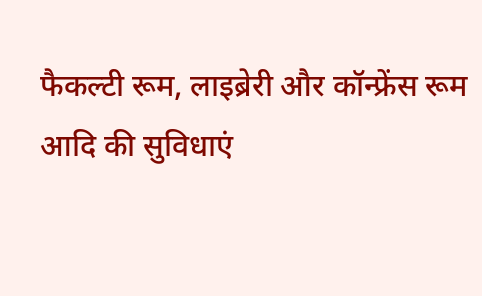फैकल्टी रूम, लाइब्रेरी और कॉन्फ्रेंस रूम आदि की सुविधाएं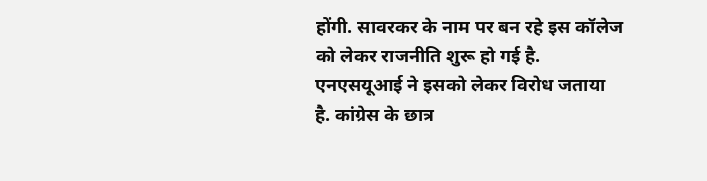होंगी. सावरकर के नाम पर बन रहे इस कॉलेज को लेकर राजनीति शुरू हो गई है. एनएसयूआई ने इसको लेकर विरोध जताया है. कांग्रेस के छात्र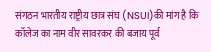संगठन भारतीय राष्ट्रीय छात्र संघ (NSUI)की मांग है कि कॉलेज का नाम वीर सावरकर की बजाय पूर्व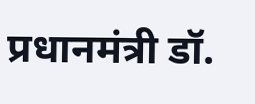प्रधानमंत्री डॉ.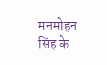मनमोहन सिंह के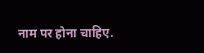नाम पर होना चाहिए.